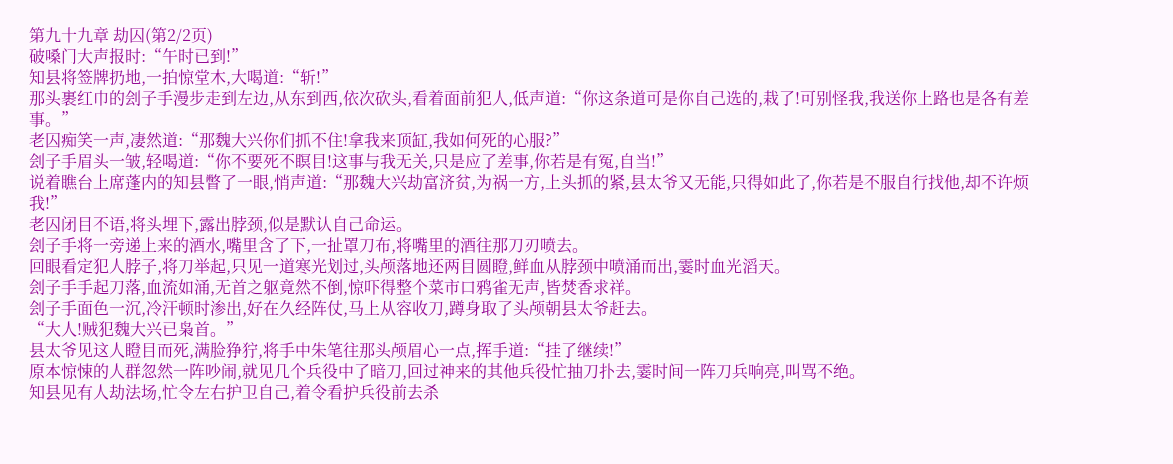第九十九章 劫囚(第2/2页)
破嗓门大声报时:“午时已到!”
知县将签牌扔地,一拍惊堂木,大喝道:“斩!”
那头裹红巾的刽子手漫步走到左边,从东到西,依次砍头,看着面前犯人,低声道:“你这条道可是你自己选的,栽了!可别怪我,我送你上路也是各有差事。”
老囚痴笑一声,凄然道:“那魏大兴你们抓不住!拿我来顶缸,我如何死的心服?”
刽子手眉头一皱,轻喝道:“你不要死不瞑目!这事与我无关,只是应了差事,你若是有冤,自当!”
说着瞧台上席蓬内的知县瞥了一眼,悄声道:“那魏大兴劫富济贫,为祸一方,上头抓的紧,县太爷又无能,只得如此了,你若是不服自行找他,却不许烦我!”
老囚闭目不语,将头埋下,露出脖颈,似是默认自己命运。
刽子手将一旁递上来的酒水,嘴里含了下,一扯罩刀布,将嘴里的酒往那刀刃喷去。
回眼看定犯人脖子,将刀举起,只见一道寒光划过,头颅落地还两目圆瞪,鲜血从脖颈中喷涌而出,霎时血光滔天。
刽子手手起刀落,血流如涌,无首之躯竟然不倒,惊吓得整个菜市口鸦雀无声,皆焚香求祥。
刽子手面色一沉,冷汗顿时渗出,好在久经阵仗,马上从容收刀,蹲身取了头颅朝县太爷赶去。
“大人!贼犯魏大兴已枭首。”
县太爷见这人瞪目而死,满脸狰狞,将手中朱笔往那头颅眉心一点,挥手道:“挂了继续!”
原本惊悚的人群忽然一阵吵闹,就见几个兵役中了暗刀,回过神来的其他兵役忙抽刀扑去,霎时间一阵刀兵响亮,叫骂不绝。
知县见有人劫法场,忙令左右护卫自己,着令看护兵役前去杀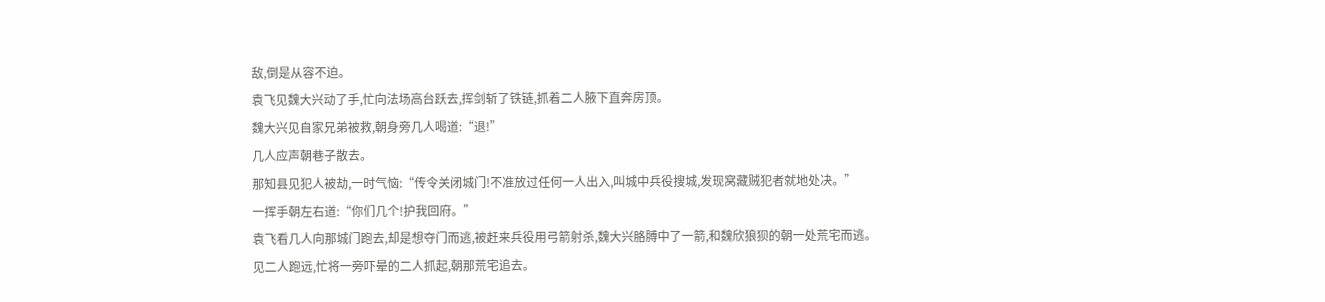敌,倒是从容不迫。
袁飞见魏大兴动了手,忙向法场高台跃去,挥剑斩了铁链,抓着二人腋下直奔房顶。
魏大兴见自家兄弟被救,朝身旁几人喝道:“退!”
几人应声朝巷子散去。
那知县见犯人被劫,一时气恼:“传令关闭城门!不准放过任何一人出入,叫城中兵役搜城,发现窝藏贼犯者就地处决。”
一挥手朝左右道:“你们几个!护我回府。”
袁飞看几人向那城门跑去,却是想夺门而逃,被赶来兵役用弓箭射杀,魏大兴胳膊中了一箭,和魏欣狼狈的朝一处荒宅而逃。
见二人跑远,忙将一旁吓晕的二人抓起,朝那荒宅追去。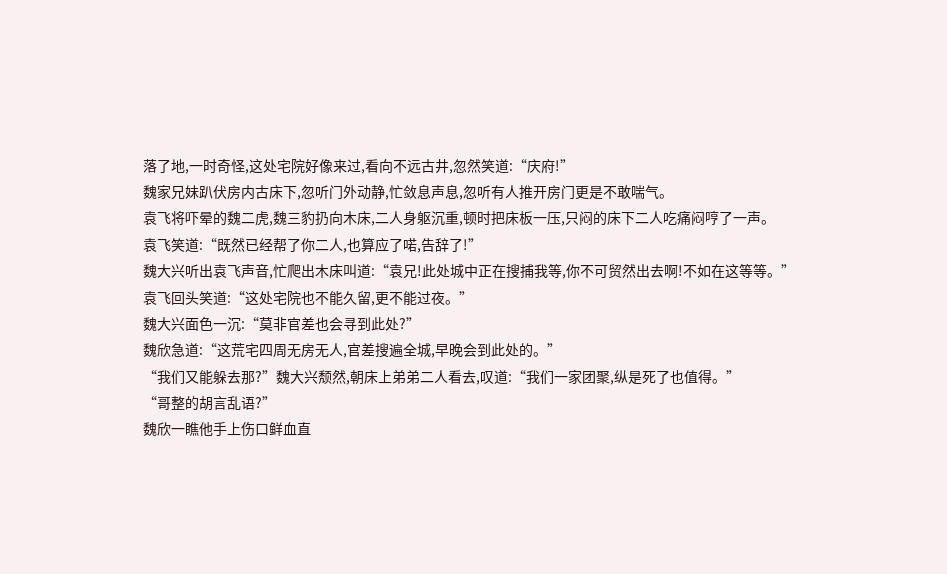落了地,一时奇怪,这处宅院好像来过,看向不远古井,忽然笑道:“庆府!”
魏家兄妹趴伏房内古床下,忽听门外动静,忙敛息声息,忽听有人推开房门更是不敢喘气。
袁飞将吓晕的魏二虎,魏三豹扔向木床,二人身躯沉重,顿时把床板一压,只闷的床下二人吃痛闷哼了一声。
袁飞笑道:“既然已经帮了你二人,也算应了喏,告辞了!”
魏大兴听出袁飞声音,忙爬出木床叫道:“袁兄!此处城中正在搜捕我等,你不可贸然出去啊!不如在这等等。”
袁飞回头笑道:“这处宅院也不能久留,更不能过夜。”
魏大兴面色一沉:“莫非官差也会寻到此处?”
魏欣急道:“这荒宅四周无房无人,官差搜遍全城,早晚会到此处的。”
“我们又能躲去那?”魏大兴颓然,朝床上弟弟二人看去,叹道:“我们一家团聚,纵是死了也值得。”
“哥整的胡言乱语?”
魏欣一瞧他手上伤口鲜血直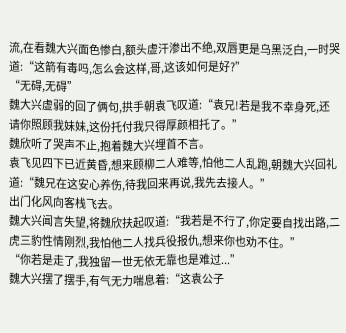流,在看魏大兴面色惨白,额头虚汗渗出不绝,双唇更是乌黑泛白,一时哭道:“这箭有毒吗,怎么会这样,哥,这该如何是好?”
“无碍,无碍”
魏大兴虚弱的回了俩句,拱手朝袁飞叹道:“袁兄!若是我不幸身死,还请你照顾我妹妹,这份托付我只得厚颜相托了。”
魏欣听了哭声不止,抱着魏大兴埋首不言。
袁飞见四下已近黄昏,想来顾柳二人难等,怕他二人乱跑,朝魏大兴回礼道:“魏兄在这安心养伤,待我回来再说,我先去接人。”
出门化风向客栈飞去。
魏大兴闻言失望,将魏欣扶起叹道:“我若是不行了,你定要自找出路,二虎三豹性情刚烈,我怕他二人找兵役报仇,想来你也劝不住。”
“你若是走了,我独留一世无依无靠也是难过...”
魏大兴摆了摆手,有气无力喘息着:“这袁公子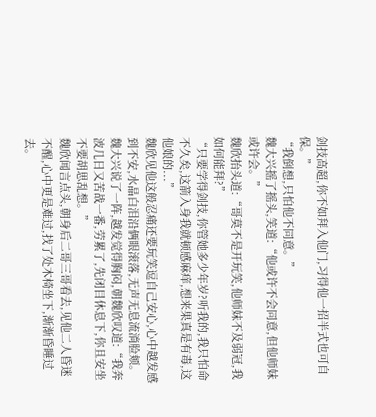剑技高超,你不如拜入他门,习得他一招半式也可自保。”
“我倒想,只怕他不同意。”
魏大兴摇了摇头,笑道:“他或许不会同意,但他师妹或许会。”
魏欣抬头道:“哥莫不是开玩笑,他师妹不及弱冠,我如何能拜?”
“只要学得剑技,你管她多少年岁?听我的,我只怕命不久矣,这箭入身我就顿感麻痒,想来果真是有毒,这他娘的...”
魏欣见他这般忍痛还要玩笑逗自己安心,心中越发感到不安,水晶白泪沿俩眼滚落,无声无息流淌脸颊。
魏大兴说了一阵,越发觉得胸闷,朝魏欣叹道:“我奔波几日又苦战一番,劳累了,先闭目休息下,你且安坐不要胡思乱想。”
魏欣闻言点头,朝身后二哥三哥看去,见他二人昏迷不醒,心中更是难过,找了处木椅坐下,渐渐昏睡过去。